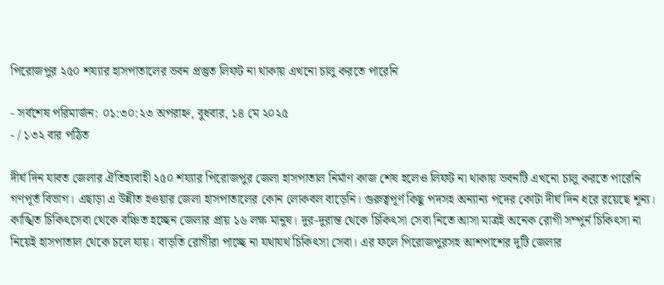পিরোজপুর ২৫০ শয্যার হাসপাতালের ভবন প্রস্তুত লিফট না থাকায় এখনো চালু করতে পারেনি

- সর্বশেষ পরিমার্জন: ০১:৩০:২৩ অপরাহ্ন, বুধবার, ১৪ মে ২০২৫
- / ১৩২ বার পঠিত

দীর্ঘ দিন যাবত জেলার ঐতিহ্যবাহী ২৫০ শয্যার পিরোজপুর জেলা হাসপাতাল নির্মাণ কাজ শেষ হলেও লিফট না থাকায় ভবনটি এখনো চালু করতে পারেনি গণপূর্ত বিভাগ। এছাড়া এ উন্নীত হওয়ার জেলা হাসপাতালের কোন লোকবল বাড়েনি। গুরুত্বপূর্ণ কিছু পদসহ অন্যান্য পদের কোটা দীর্ঘ দিন ধরে রয়েছে শূন্য। কাঙ্খিত চিকিৎসেবা থেকে বঞ্চিত হচ্ছেন জেলার প্রায় ১৬ লক্ষ মানুষ। দুর-দুরান্ত থেকে চিকিৎসা সেবা নিতে আসা মাত্রই অনেক রোগী সম্পুর্ন চিকিৎসা না নিয়েই হাসপাতাল থেকে চলে যায়। বাড়তি রোগীরা পাচ্ছে না যথাযথ চিকিৎসা সেবা। এর ফলে পিরোজপুরসহ আশপাশের দুটি জেলার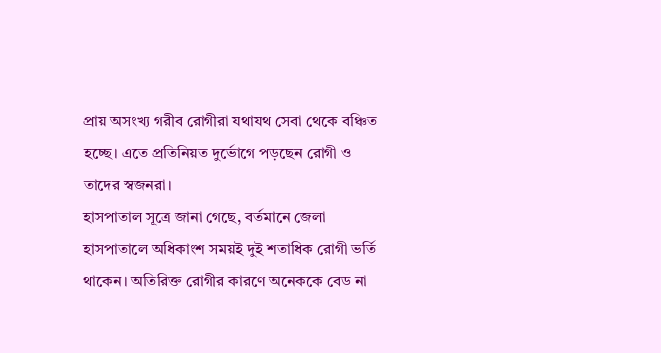প্রায় অসংখ্য গরীব রোগীরা যথাযথ সেবা থেকে বঞ্চিত হচ্ছে। এতে প্রতিনিয়ত দুর্ভোগে পড়ছেন রোগী ও তাদের স্বজনরা।
হাসপাতাল সূত্রে জানা গেছে, বর্তমানে জেলা হাসপাতালে অধিকাংশ সময়ই দুই শতাধিক রোগী ভর্তি থাকেন। অতিরিক্ত রোগীর কারণে অনেককে বেড না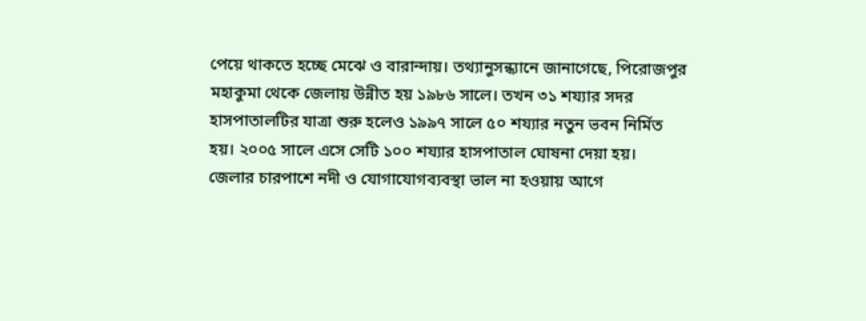পেয়ে থাকতে হচ্ছে মেঝে ও বারান্দায়। তথ্যানুসন্ধ্যানে জানাগেছে, পিরোজপুর মহাকুমা থেকে জেলায় উন্নীত হয় ১৯৮৬ সালে। তখন ৩১ শয্যার সদর হাসপাতালটির যাত্রা শুরু হলেও ১৯৯৭ সালে ৫০ শয্যার নতুন ভবন নির্মিত হয়। ২০০৫ সালে এসে সেটি ১০০ শয্যার হাসপাতাল ঘোষনা দেয়া হয়।
জেলার চারপাশে নদী ও যোগাযোগব্যবস্থা ভাল না হওয়ায় আগে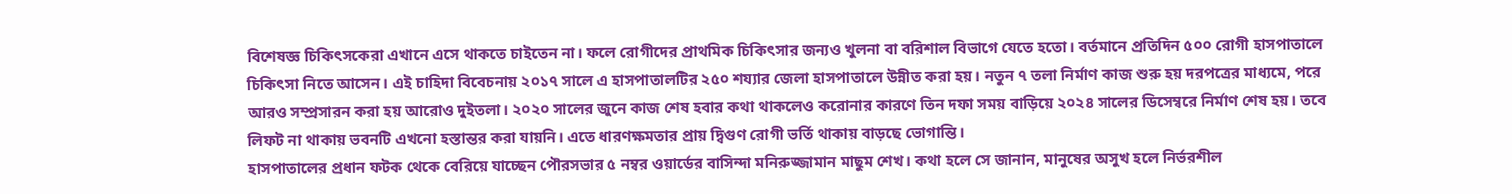বিশেষজ্ঞ চিকিৎসকেরা এখানে এসে থাকতে চাইতেন না। ফলে রোগীদের প্রাথমিক চিকিৎসার জন্যও খুলনা বা বরিশাল বিভাগে যেতে হতো। বর্তমানে প্রতিদিন ৫০০ রোগী হাসপাতালে চিকিৎসা নিতে আসেন। এই চাহিদা বিবেচনায় ২০১৭ সালে এ হাসপাতালটির ২৫০ শয্যার জেলা হাসপাতালে উন্নীত করা হয়। নতুন ৭ তলা নির্মাণ কাজ শুরু হয় দরপত্রের মাধ্যমে, পরে আরও সম্প্রসারন করা হয় আরোও দুইতলা। ২০২০ সালের জুনে কাজ শেষ হবার কথা থাকলেও করোনার কারণে তিন দফা সময় বাড়িয়ে ২০২৪ সালের ডিসেম্বরে নির্মাণ শেষ হয়। তবে লিফট না থাকায় ভবনটি এখনো হস্তান্তর করা যায়নি। এতে ধারণক্ষমতার প্রায় দ্বিগুণ রোগী ভর্তি থাকায় বাড়ছে ভোগান্তি।
হাসপাতালের প্রধান ফটক থেকে বেরিয়ে যাচ্ছেন পৌরসভার ৫ নম্বর ওয়ার্ডের বাসিন্দা মনিরুজ্জামান মাছুম শেখ। কথা হলে সে জানান, মানুষের অসুখ হলে নির্ভরশীল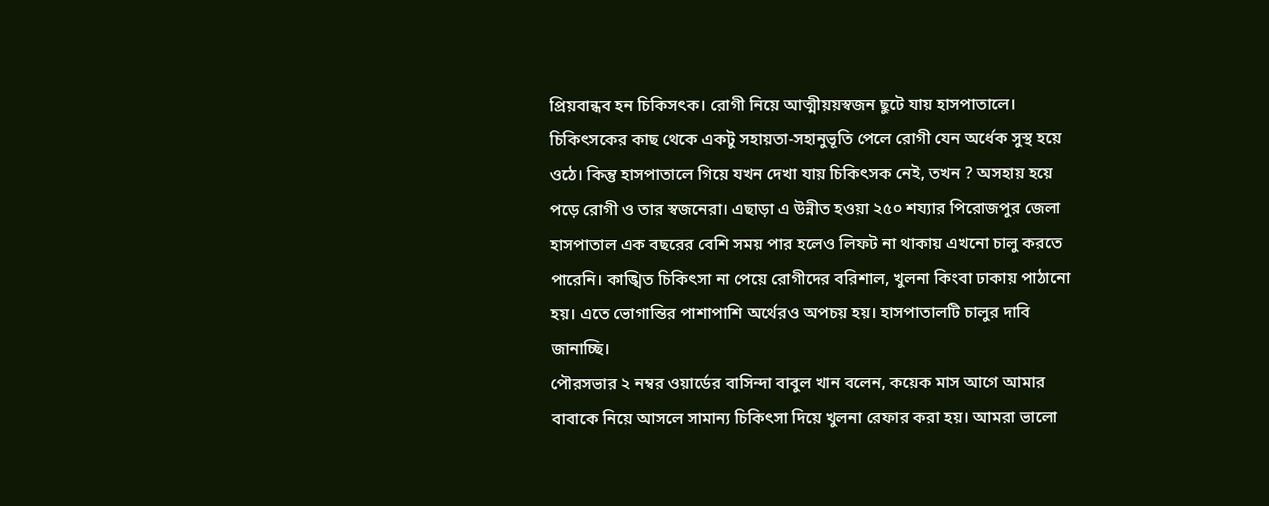প্রিয়বান্ধব হন চিকিসৎক। রোগী নিয়ে আত্মীয়য়স্বজন ছুটে যায় হাসপাতালে। চিকিৎসকের কাছ থেকে একটু সহায়তা-সহানুভূতি পেলে রোগী যেন অর্ধেক সুস্থ হয়ে ওঠে। কিন্তু হাসপাতালে গিয়ে যখন দেখা যায় চিকিৎসক নেই, তখন ? অসহায় হয়ে পড়ে রোগী ও তার স্বজনেরা। এছাড়া এ উন্নীত হওয়া ২৫০ শয্যার পিরোজপুর জেলা হাসপাতাল এক বছরের বেশি সময় পার হলেও লিফট না থাকায় এখনো চালু করতে পারেনি। কাঙ্খিত চিকিৎসা না পেয়ে রোগীদের বরিশাল, খুলনা কিংবা ঢাকায় পাঠানো হয়। এতে ভোগান্তির পাশাপাশি অর্থেরও অপচয় হয়। হাসপাতালটি চালুর দাবি জানাচ্ছি।
পৌরসভার ২ নম্বর ওয়ার্ডের বাসিন্দা বাবুল খান বলেন, কয়েক মাস আগে আমার বাবাকে নিয়ে আসলে সামান্য চিকিৎসা দিয়ে খুলনা রেফার করা হয়। আমরা ভালো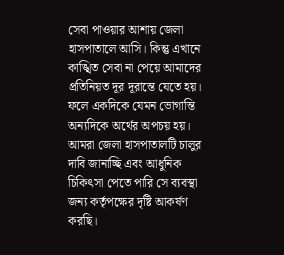সেবা পাওয়ার আশায় জেলা হাসপাতালে আসি। কিন্তু এখানে কাঙ্খিত সেবা না পেয়ে আমাদের প্রতিনিয়ত দূর দূরান্তে যেতে হয়। ফলে একদিকে যেমন ভোগান্তি অন্যদিকে অর্থের অপচয় হয়। আমরা জেলা হাসপাতালটি চালুর দাবি জানাচ্ছি এবং আধুনিক চিকিৎসা পেতে পারি সে ব্যবস্থা জন্য কর্তৃপক্ষের দৃষ্টি আকর্ষণ করছি।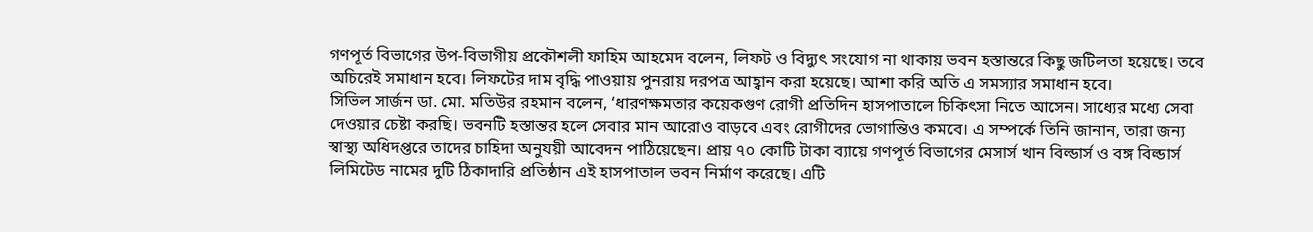গণপূর্ত বিভাগের উপ-বিভাগীয় প্রকৌশলী ফাহিম আহমেদ বলেন, লিফট ও বিদ্যুৎ সংযোগ না থাকায় ভবন হস্তান্তরে কিছু জটিলতা হয়েছে। তবে অচিরেই সমাধান হবে। লিফটের দাম বৃদ্ধি পাওয়ায় পুনরায় দরপত্র আহ্বান করা হয়েছে। আশা করি অতি এ সমস্যার সমাধান হবে।
সিভিল সার্জন ডা. মো. মতিউর রহমান বলেন, ‘ধারণক্ষমতার কয়েকগুণ রোগী প্রতিদিন হাসপাতালে চিকিৎসা নিতে আসেন। সাধ্যের মধ্যে সেবা দেওয়ার চেষ্টা করছি। ভবনটি হস্তান্তর হলে সেবার মান আরোও বাড়বে এবং রোগীদের ভোগান্তিও কমবে। এ সম্পর্কে তিনি জানান, তারা জন্য স্বাস্থ্য অধিদপ্তরে তাদের চাহিদা অনুযয়ী আবেদন পাঠিয়েছেন। প্রায় ৭০ কোটি টাকা ব্যায়ে গণপূর্ত বিভাগের মেসার্স খান বিল্ডার্স ও বঙ্গ বিল্ডার্স লিমিটেড নামের দুটি ঠিকাদারি প্রতিষ্ঠান এই হাসপাতাল ভবন নির্মাণ করেছে। এটি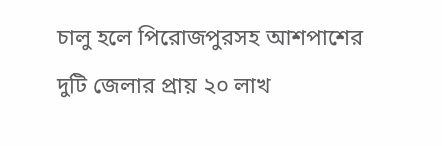চালু হলে পিরোজপুরসহ আশপাশের দুটি জেলার প্রায় ২০ লাখ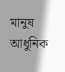মানুষ আধুনিক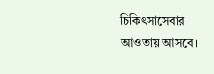চিকিৎসাসেবার আওতায় আসবে।